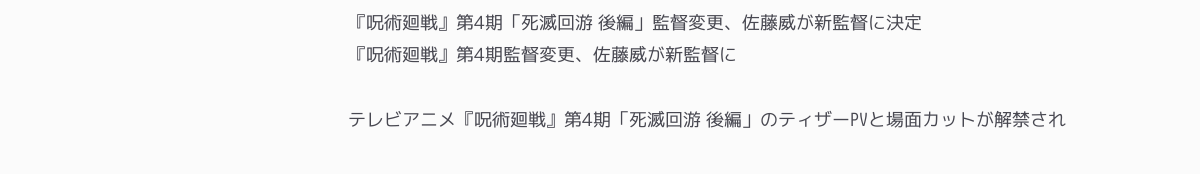『呪術廻戦』第4期「死滅回游 後編」監督変更、佐藤威が新監督に決定
『呪術廻戦』第4期監督変更、佐藤威が新監督に

テレビアニメ『呪術廻戦』第4期「死滅回游 後編」のティザーPVと場面カットが解禁され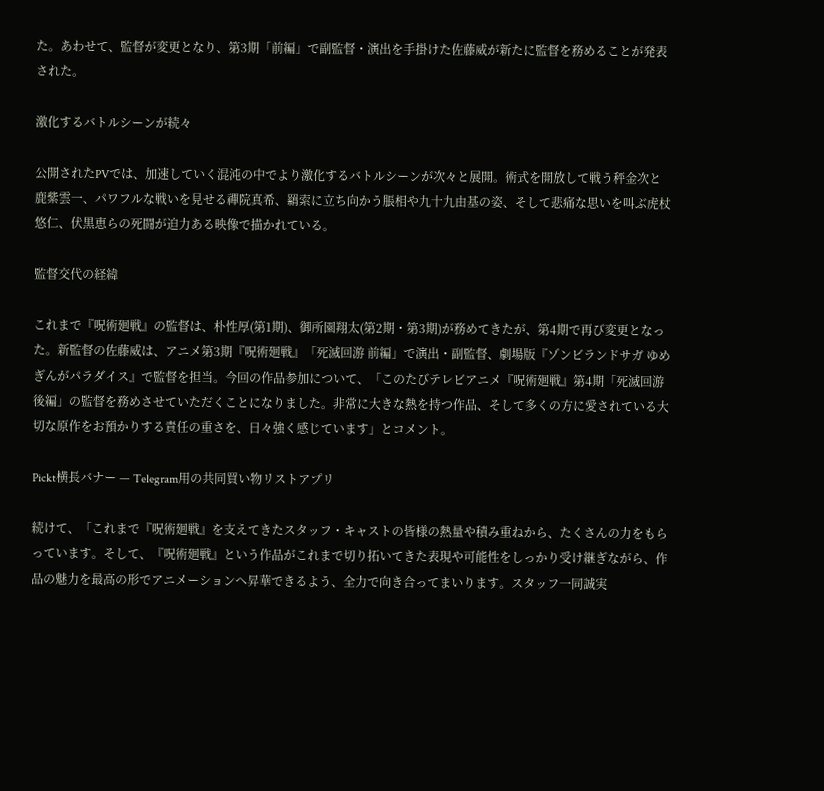た。あわせて、監督が変更となり、第3期「前編」で副監督・演出を手掛けた佐藤威が新たに監督を務めることが発表された。

激化するバトルシーンが続々

公開されたPVでは、加速していく混沌の中でより激化するバトルシーンが次々と展開。術式を開放して戦う秤金次と鹿紫雲一、パワフルな戦いを見せる禪院真希、羂索に立ち向かう脹相や九十九由基の姿、そして悲痛な思いを叫ぶ虎杖悠仁、伏黒恵らの死闘が迫力ある映像で描かれている。

監督交代の経緯

これまで『呪術廻戦』の監督は、朴性厚(第1期)、御所園翔太(第2期・第3期)が務めてきたが、第4期で再び変更となった。新監督の佐藤威は、アニメ第3期『呪術廻戦』「死滅回游 前編」で演出・副監督、劇場版『ゾンビランドサガ ゆめぎんがパラダイス』で監督を担当。今回の作品参加について、「このたびテレビアニメ『呪術廻戦』第4期「死滅回游 後編」の監督を務めさせていただくことになりました。非常に大きな熱を持つ作品、そして多くの方に愛されている大切な原作をお預かりする責任の重さを、日々強く感じています」とコメント。

Pickt横長バナー — Telegram用の共同買い物リストアプリ

続けて、「これまで『呪術廻戦』を支えてきたスタッフ・キャストの皆様の熱量や積み重ねから、たくさんの力をもらっています。そして、『呪術廻戦』という作品がこれまで切り拓いてきた表現や可能性をしっかり受け継ぎながら、作品の魅力を最高の形でアニメーションへ昇華できるよう、全力で向き合ってまいります。スタッフ一同誠実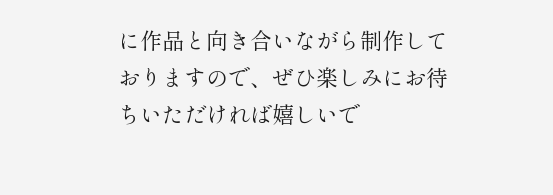に作品と向き合いながら制作しておりますので、ぜひ楽しみにお待ちいただければ嬉しいで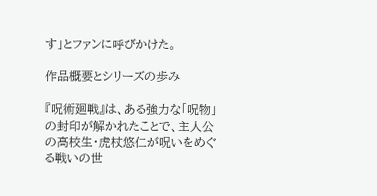す」とファンに呼びかけた。

作品概要とシリーズの歩み

『呪術廻戦』は、ある強力な「呪物」の封印が解かれたことで、主人公の高校生・虎杖悠仁が呪いをめぐる戦いの世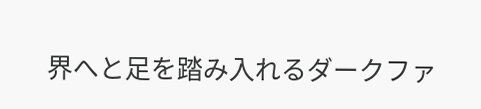界へと足を踏み入れるダークファ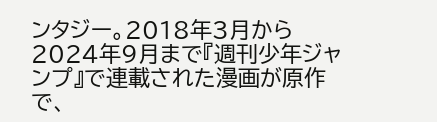ンタジー。2018年3月から2024年9月まで『週刊少年ジャンプ』で連載された漫画が原作で、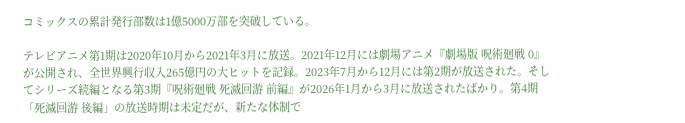コミックスの累計発行部数は1億5000万部を突破している。

テレビアニメ第1期は2020年10月から2021年3月に放送。2021年12月には劇場アニメ『劇場版 呪術廻戦 0』が公開され、全世界興行収入265億円の大ヒットを記録。2023年7月から12月には第2期が放送された。そしてシリーズ続編となる第3期『呪術廻戦 死滅回游 前編』が2026年1月から3月に放送されたばかり。第4期「死滅回游 後編」の放送時期は未定だが、新たな体制で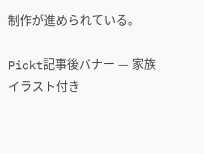制作が進められている。

Pickt記事後バナー — 家族イラスト付き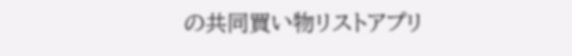の共同買い物リストアプリ